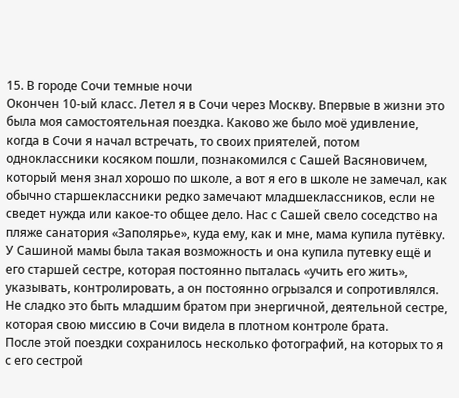15. В городе Сочи темные ночи
Окончен 10-ый класс. Летел я в Сочи через Москву. Впервые в жизни это была моя самостоятельная поездка. Каково же было моё удивление, когда в Сочи я начал встречать, то своих приятелей, потом одноклассники косяком пошли, познакомился с Сашей Васяновичем, который меня знал хорошо по школе, а вот я его в школе не замечал, как обычно старшеклассники редко замечают младшеклассников, если не сведет нужда или какое-то общее дело. Нас с Сашей свело соседство на пляже санатория «Заполярье», куда ему, как и мне, мама купила путёвку. У Сашиной мамы была такая возможность и она купила путевку ещё и его старшей сестре, которая постоянно пыталась «учить его жить», указывать, контролировать, а он постоянно огрызался и сопротивлялся. Не сладко это быть младшим братом при энергичной, деятельной сестре, которая свою миссию в Сочи видела в плотном контроле брата.
После этой поездки сохранилось несколько фотографий, на которых то я с его сестрой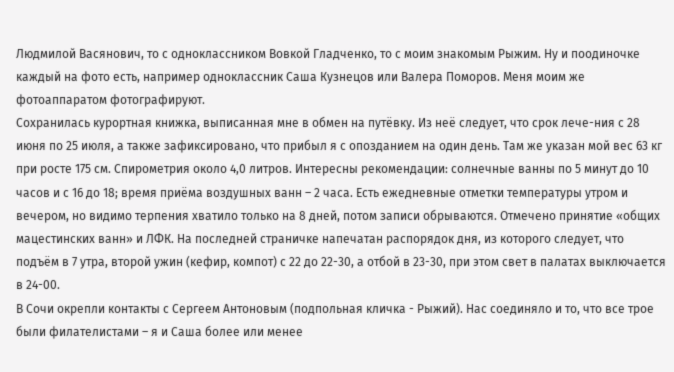Людмилой Васянович, то с одноклассником Вовкой Гладченко, то с моим знакомым Рыжим. Ну и поодиночке каждый на фото есть, например одноклассник Саша Кузнецов или Валера Поморов. Меня моим же фотоаппаратом фотографируют.
Сохранилась курортная книжка, выписанная мне в обмен на путёвку. Из неё следует, что срок лече-ния с 28 июня по 25 июля, а также зафиксировано, что прибыл я с опозданием на один день. Там же указан мой вес 63 кг при росте 175 см. Спирометрия около 4,0 литров. Интересны рекомендации: солнечные ванны по 5 минут до 10 часов и с 16 до 18; время приёма воздушных ванн – 2 часа. Есть ежедневные отметки температуры утром и вечером, но видимо терпения хватило только на 8 дней, потом записи обрываются. Отмечено принятие «общих мацестинских ванн» и ЛФК. На последней страничке напечатан распорядок дня, из которого следует, что подъём в 7 утра, второй ужин (кефир, компот) с 22 до 22-30, а отбой в 23-30, при этом свет в палатах выключается в 24-00.
В Сочи окрепли контакты с Сергеем Антоновым (подпольная кличка - Рыжий). Нас соединяло и то, что все трое были филателистами – я и Саша более или менее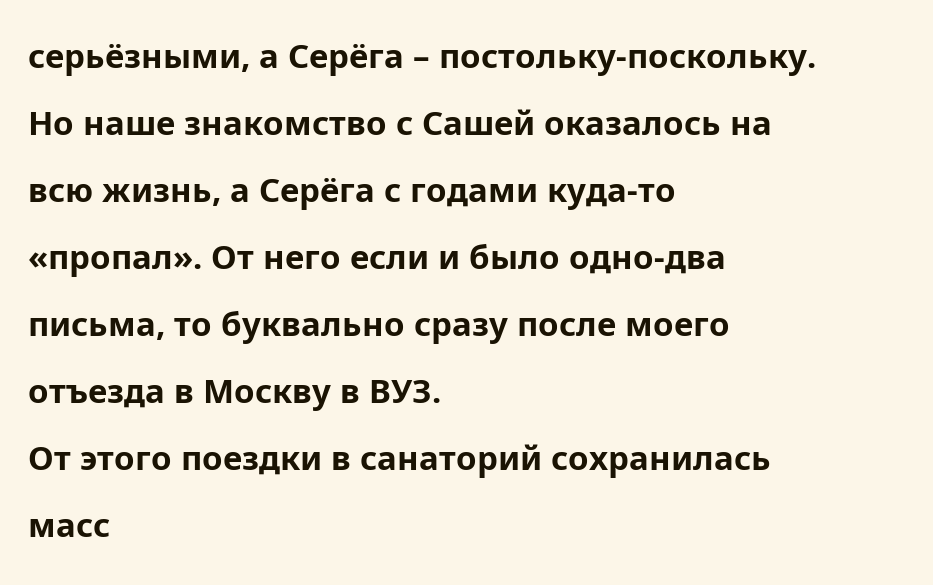серьёзными, а Серёга – постольку-поскольку. Но наше знакомство с Сашей оказалось на всю жизнь, а Серёга с годами куда-то «пропал». От него если и было одно-два письма, то буквально сразу после моего отъезда в Москву в ВУЗ.
От этого поездки в санаторий сохранилась масс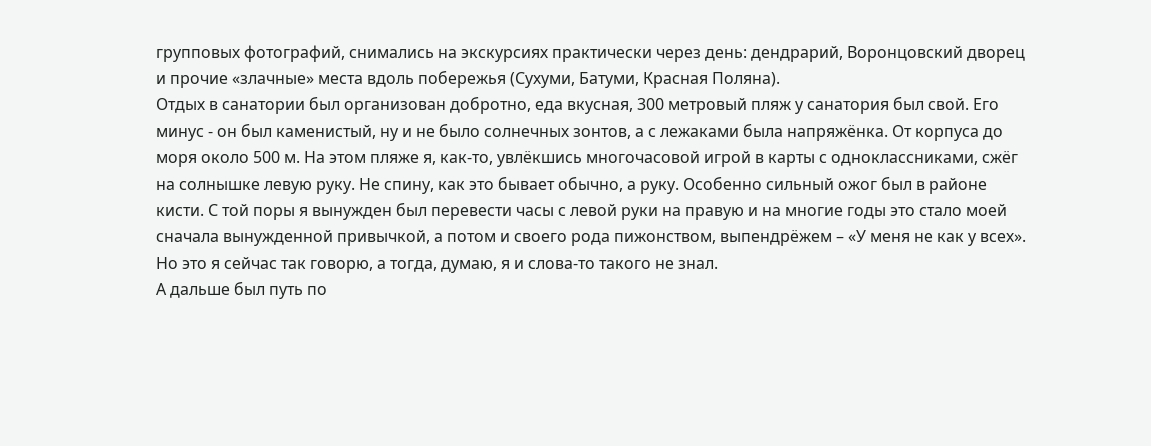групповых фотографий, снимались на экскурсиях практически через день: дендрарий, Воронцовский дворец и прочие «злачные» места вдоль побережья (Сухуми, Батуми, Красная Поляна).
Отдых в санатории был организован добротно, еда вкусная, 300 метровый пляж у санатория был свой. Его минус - он был каменистый, ну и не было солнечных зонтов, а с лежаками была напряжёнка. От корпуса до моря около 500 м. На этом пляже я, как-то, увлёкшись многочасовой игрой в карты с одноклассниками, сжёг на солнышке левую руку. Не спину, как это бывает обычно, а руку. Особенно сильный ожог был в районе кисти. С той поры я вынужден был перевести часы с левой руки на правую и на многие годы это стало моей сначала вынужденной привычкой, а потом и своего рода пижонством, выпендрёжем – «У меня не как у всех». Но это я сейчас так говорю, а тогда, думаю, я и слова-то такого не знал.
А дальше был путь по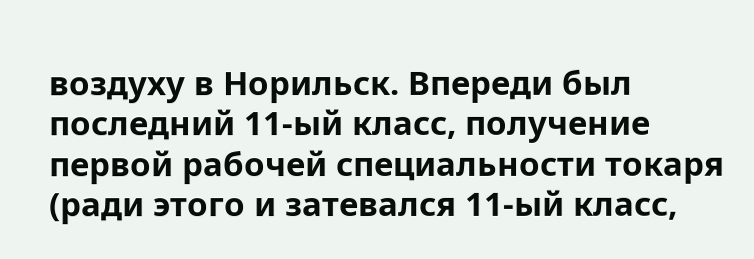воздуху в Норильск. Впереди был последний 11-ый класс, получение первой рабочей специальности токаря (ради этого и затевался 11-ый класс,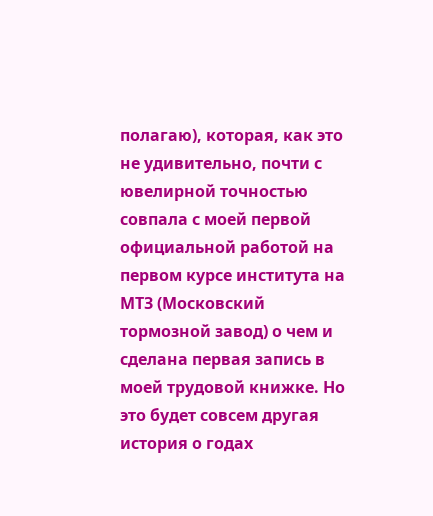полагаю), которая, как это не удивительно, почти с ювелирной точностью совпала с моей первой официальной работой на первом курсе института на МТЗ (Московский тормозной завод) о чем и сделана первая запись в моей трудовой книжке. Но это будет совсем другая история о годах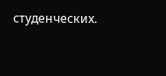студенческих.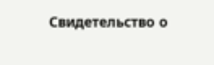Свидетельство о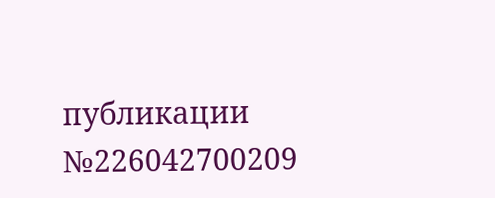публикации №226042700209